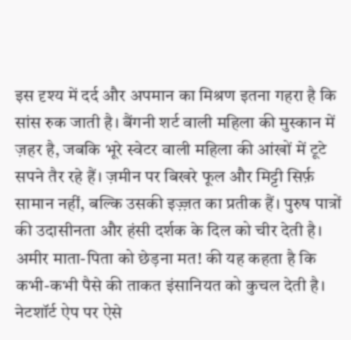इस दृश्य में दर्द और अपमान का मिश्रण इतना गहरा है कि सांस रुक जाती है। बैंगनी शर्ट वाली महिला की मुस्कान में ज़हर है, जबकि भूरे स्वेटर वाली महिला की आंखों में टूटे सपने तैर रहे हैं। ज़मीन पर बिखरे फूल और मिट्टी सिर्फ़ सामान नहीं, बल्कि उसकी इज़्ज़त का प्रतीक हैं। पुरुष पात्रों की उदासीनता और हंसी दर्शक के दिल को चीर देती है। अमीर माता-पिता को छेड़ना मत! की यह कहता है कि कभी-कभी पैसे की ताकत इंसानियत को कुचल देती है। नेटशॉर्ट ऐप पर ऐसे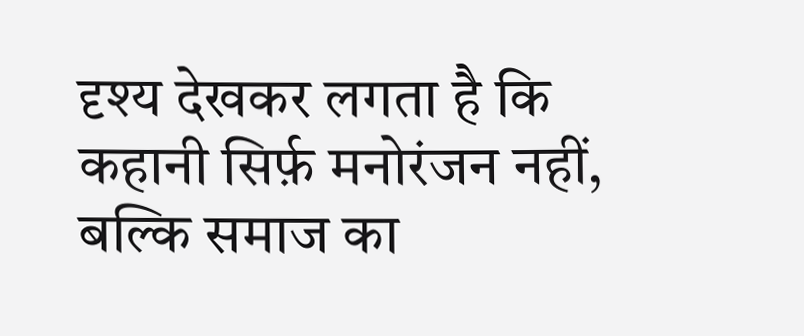दृश्य देखकर लगता है कि कहानी सिर्फ़ मनोरंजन नहीं, बल्कि समाज का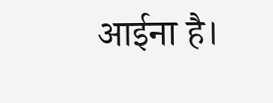आईना है।